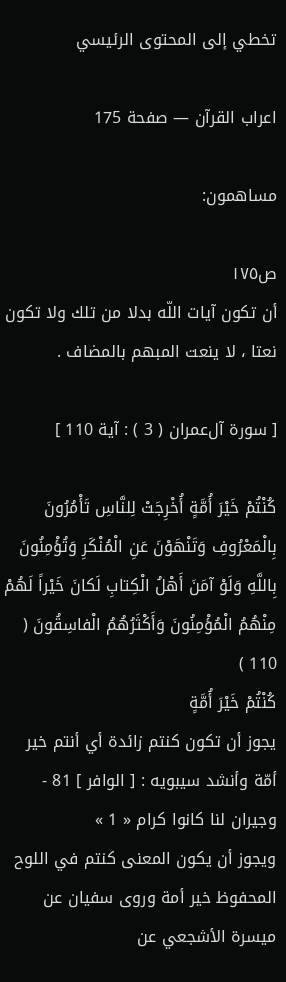تخطي إلى المحتوى الرئيسي

اعراب القرآن — صفحة 175

مساهمون:

ص١٧٥
أن تكون آيات اللّه بدلا من تلك ولا تكون نعتا ، لا ينعت المبهم بالمضاف .

[ سورة آل‌عمران ( 3 ) : آية 110 ]

كُنْتُمْ خَيْرَ أُمَّةٍ أُخْرِجَتْ لِلنَّاسِ تَأْمُرُونَ بِالْمَعْرُوفِ وَتَنْهَوْنَ عَنِ الْمُنْكَرِ وَتُؤْمِنُونَ بِاللَّهِ وَلَوْ آمَنَ أَهْلُ الْكِتابِ لَكانَ خَيْراً لَهُمْ مِنْهُمُ الْمُؤْمِنُونَ وَأَكْثَرُهُمُ الْفاسِقُونَ ( 110 )
كُنْتُمْ خَيْرَ أُمَّةٍ
يجوز أن تكون كنتم زائدة أي أنتم خير أمّة وأنشد سيبويه : [ الوافر ] 81 -
وجيران لنا كانوا كرام « 1 »
ويجوز أن يكون المعنى كنتم في اللوح المحفوظ خير أمة وروى سفيان عن ميسرة الأشجعي عن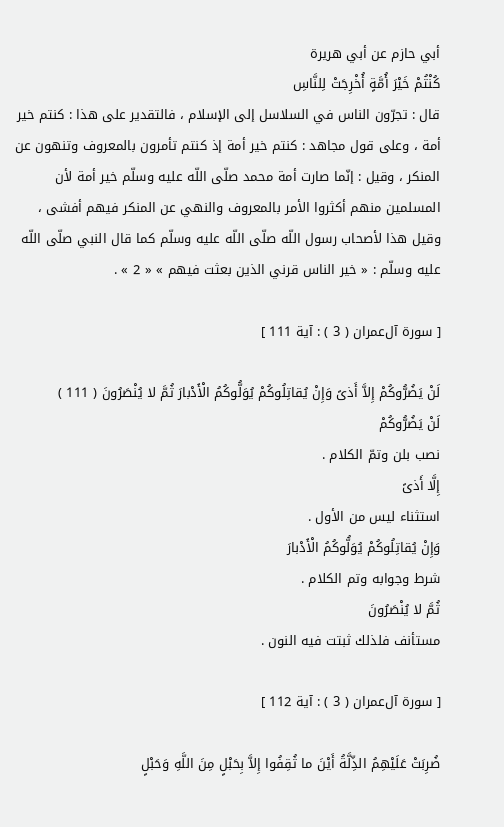أبي حازم عن أبي هريرة
كُنْتُمْ خَيْرَ أُمَّةٍ أُخْرِجَتْ لِلنَّاسِ
قال : تجرّون الناس في السلاسل إلى الإسلام ، فالتقدير على هذا : كنتم خير أمة ، وعلى قول مجاهد : كنتم خير أمة إذ كنتم تأمرون بالمعروف وتنهون عن المنكر ، وقيل : إنّما صارت أمة محمد صلّى اللّه عليه وسلّم خير أمة لأن المسلمين منهم أكثروا الأمر بالمعروف والنهي عن المنكر فيهم أفشى ، وقيل هذا لأصحاب رسول اللّه صلّى اللّه عليه وسلّم كما قال النبي صلّى اللّه عليه وسلّم : « خير الناس قرني الذين بعثت فيهم » « 2 » .

[ سورة آل‌عمران ( 3 ) : آية 111 ]

لَنْ يَضُرُّوكُمْ إِلاَّ أَذىً وَإِنْ يُقاتِلُوكُمْ يُوَلُّوكُمُ الْأَدْبارَ ثُمَّ لا يُنْصَرُونَ ( 111 )
لَنْ يَضُرُّوكُمْ
نصب بلن وتمّ الكلام .
إِلَّا أَذىً
استثناء ليس من الأول .
وَإِنْ يُقاتِلُوكُمْ يُوَلُّوكُمُ الْأَدْبارَ
شرط وجوابه وتم الكلام .
ثُمَّ لا يُنْصَرُونَ
مستأنف فلذلك ثبتت فيه النون .

[ سورة آل‌عمران ( 3 ) : آية 112 ]

ضُرِبَتْ عَلَيْهِمُ الذِّلَّةُ أَيْنَ ما ثُقِفُوا إِلاَّ بِحَبْلٍ مِنَ اللَّهِ وَحَبْلٍ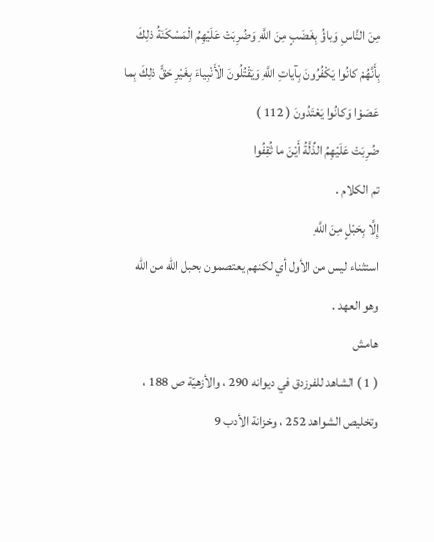مِنَ النَّاسِ وَباؤُ بِغَضَبٍ مِنَ اللَّهِ وَضُرِبَتْ عَلَيْهِمُ الْمَسْكَنَةُ ذلِكَ بِأَنَّهُمْ كانُوا يَكْفُرُونَ بِآياتِ اللَّهِ وَيَقْتُلُونَ الْأَنْبِياءَ بِغَيْرِ حَقٍّ ذلِكَ بِما عَصَوْا وَكانُوا يَعْتَدُونَ ( 112 )
ضُرِبَتْ عَلَيْهِمُ الذِّلَّةُ أَيْنَ ما ثُقِفُوا
تم الكلام .
إِلَّا بِحَبْلٍ مِنَ اللَّهِ
استثناء ليس من الأول أي لكنهم يعتصمون بحبل اللّه من اللّه وهو العهد .
هامش
( 1 ) الشاهد للفرزدق في ديوانه 290 ، والأزهيّة ص 188 ، وتخليص الشواهد 252 ، وخزانة الأدب 9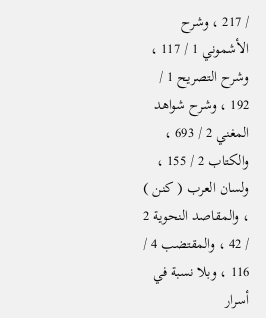/ 217 ، وشرح الأشموني 1 / 117 ، وشرح التصريح 1 / 192 ، وشرح شواهد المغني 2 / 693 ، والكتاب 2 / 155 ، ولسان العرب ( كنن ) ، والمقاصد النحوية 2 / 42 ، والمقتضب 4 / 116 ، وبلا نسبة في أسرار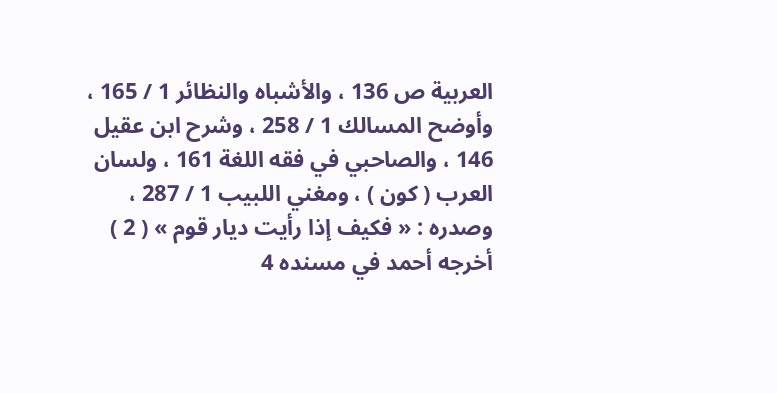العربية ص 136 ، والأشباه والنظائر 1 / 165 ، وأوضح المسالك 1 / 258 ، وشرح ابن عقيل 146 ، والصاحبي في فقه اللغة 161 ، ولسان العرب ( كون ) ، ومغني اللبيب 1 / 287 ، وصدره : « فكيف إذا رأيت ديار قوم » ( 2 ) أخرجه أحمد في مسنده 4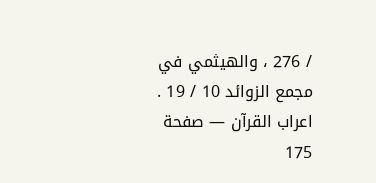/ 276 ، والهيثمي في مجمع الزوائد 10 / 19 .
اعراب القرآن — صفحة 175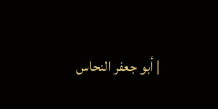| أبو جعفر النحاس